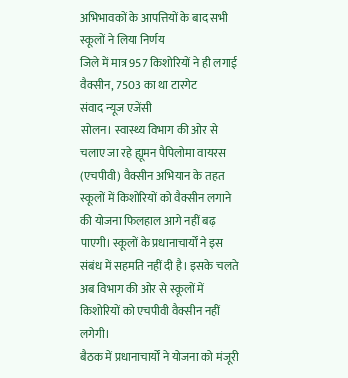अभिभावकों के आपत्तियों के बाद सभी स्कूलों ने लिया निर्णय
जिले में मात्र 957 किशोरियों ने ही लगाई वैक्सीन, 7503 का था टारगेट
संवाद न्यूज एजेंसी
सोलन। स्वास्थ्य विभाग की ओर से चलाए जा रहे ह्यूमन पैपिलोमा वायरस (एचपीवी) वैक्सीन अभियान के तहत स्कूलों में किशोरियों को वैक्सीन लगाने की योजना फिलहाल आगे नहीं बढ़ पाएगी। स्कूलों के प्रधानाचार्यों ने इस संबंध में सहमति नहीं दी है। इसके चलते अब विभाग की ओर से स्कूलों में किशोरियों को एचपीवी वैक्सीन नहीं लगेगी।
बैठक में प्रधानाचार्यों ने योजना को मंजूरी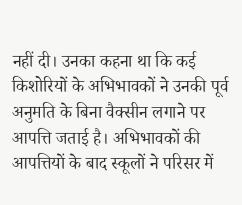नहीं दी। उनका कहना था कि कई किशोरियों के अभिभावकों ने उनकी पूर्व अनुमति के बिना वैक्सीन लगाने पर आपत्ति जताई है। अभिभावकों की आपत्तियों के बाद स्कूलों ने परिसर में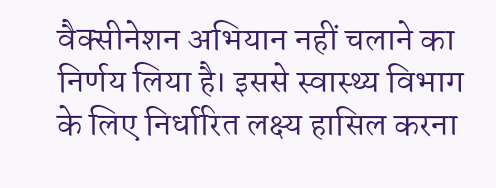वैक्सीनेशन अभियान नहीं चलाने का निर्णय लिया है। इससे स्वास्थ्य विभाग के लिए निर्धारित लक्ष्य हासिल करना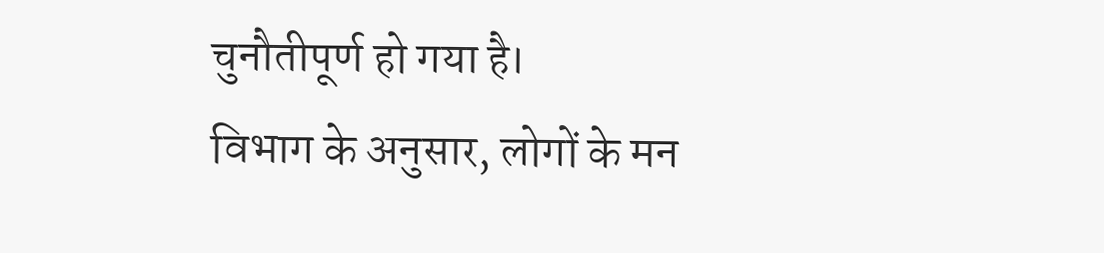चुनौतीपूर्ण हो गया है।
विभाग के अनुसार, लोगों के मन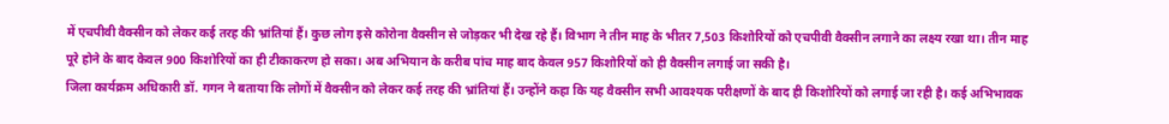में एचपीवी वैक्सीन को लेकर कई तरह की भ्रांतियां हैं। कुछ लोग इसे कोरोना वैक्सीन से जोड़कर भी देख रहे हैं। विभाग ने तीन माह के भीतर 7,503 किशोरियों को एचपीवी वैक्सीन लगाने का लक्ष्य रखा था। तीन माह पूरे होने के बाद केवल 900 किशोरियों का ही टीकाकरण हो सका। अब अभियान के करीब पांच माह बाद केवल 957 किशोरियों को ही वैक्सीन लगाई जा सकी है।
जिला कार्यक्रम अधिकारी डॉ. गगन ने बताया कि लोगों में वैक्सीन को लेकर कई तरह की भ्रांतियां हैं। उन्होंने कहा कि यह वैक्सीन सभी आवश्यक परीक्षणों के बाद ही किशोरियों को लगाई जा रही है। कई अभिभावक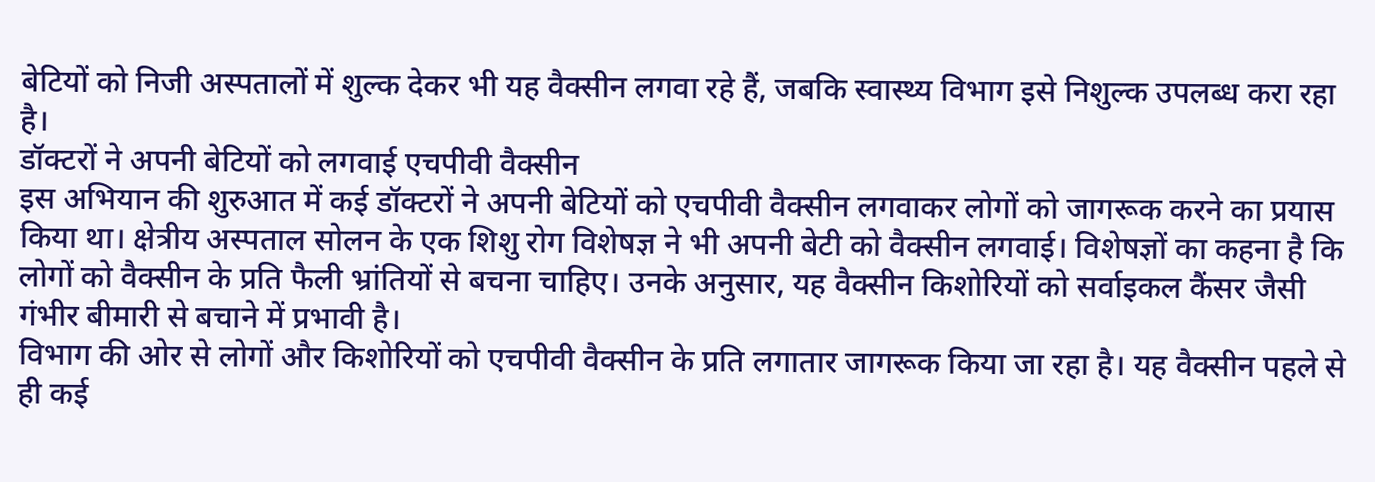बेटियों को निजी अस्पतालों में शुल्क देकर भी यह वैक्सीन लगवा रहे हैं, जबकि स्वास्थ्य विभाग इसे निशुल्क उपलब्ध करा रहा है।
डॉक्टरों ने अपनी बेटियों को लगवाई एचपीवी वैक्सीन
इस अभियान की शुरुआत में कई डॉक्टरों ने अपनी बेटियों को एचपीवी वैक्सीन लगवाकर लोगों को जागरूक करने का प्रयास किया था। क्षेत्रीय अस्पताल सोलन के एक शिशु रोग विशेषज्ञ ने भी अपनी बेटी को वैक्सीन लगवाई। विशेषज्ञों का कहना है कि लोगों को वैक्सीन के प्रति फैली भ्रांतियों से बचना चाहिए। उनके अनुसार, यह वैक्सीन किशोरियों को सर्वाइकल कैंसर जैसी गंभीर बीमारी से बचाने में प्रभावी है।
विभाग की ओर से लोगों और किशोरियों को एचपीवी वैक्सीन के प्रति लगातार जागरूक किया जा रहा है। यह वैक्सीन पहले से ही कई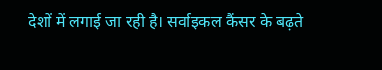देशों में लगाई जा रही है। सर्वाइकल कैंसर के बढ़ते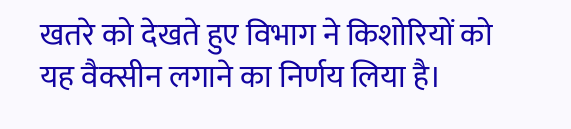खतरे को देखते हुए विभाग ने किशोरियों को यह वैक्सीन लगाने का निर्णय लिया है।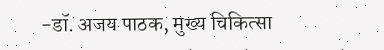-डॉ. अजय पाठक, मुख्य चिकित्सा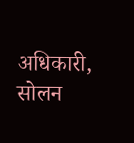अधिकारी, सोलन